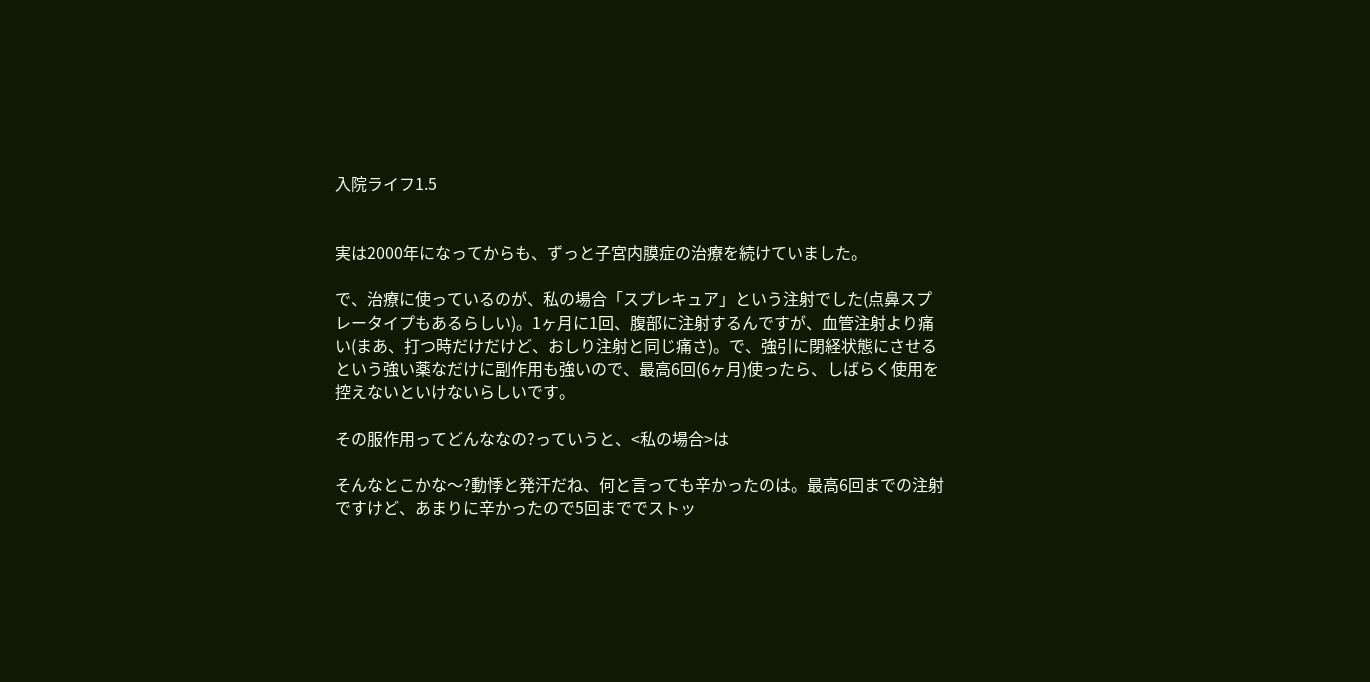入院ライフ1.5


実は2000年になってからも、ずっと子宮内膜症の治療を続けていました。

で、治療に使っているのが、私の場合「スプレキュア」という注射でした(点鼻スプレータイプもあるらしい)。1ヶ月に1回、腹部に注射するんですが、血管注射より痛い(まあ、打つ時だけだけど、おしり注射と同じ痛さ)。で、強引に閉経状態にさせるという強い薬なだけに副作用も強いので、最高6回(6ヶ月)使ったら、しばらく使用を控えないといけないらしいです。

その服作用ってどんななの?っていうと、<私の場合>は

そんなとこかな〜?動悸と発汗だね、何と言っても辛かったのは。最高6回までの注射ですけど、あまりに辛かったので5回まででストッ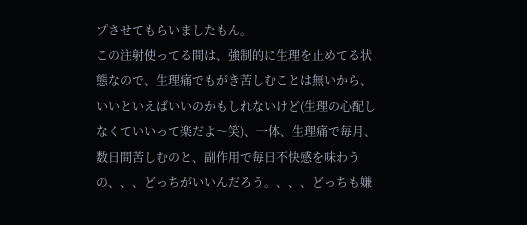プさせてもらいましたもん。
この注射使ってる間は、強制的に生理を止めてる状態なので、生理痛でもがき苦しむことは無いから、いいといえばいいのかもしれないけど(生理の心配しなくていいって楽だよ〜笑)、一体、生理痛で毎月、数日間苦しむのと、副作用で毎日不快感を味わうの、、、どっちがいいんだろう。、、、どっちも嫌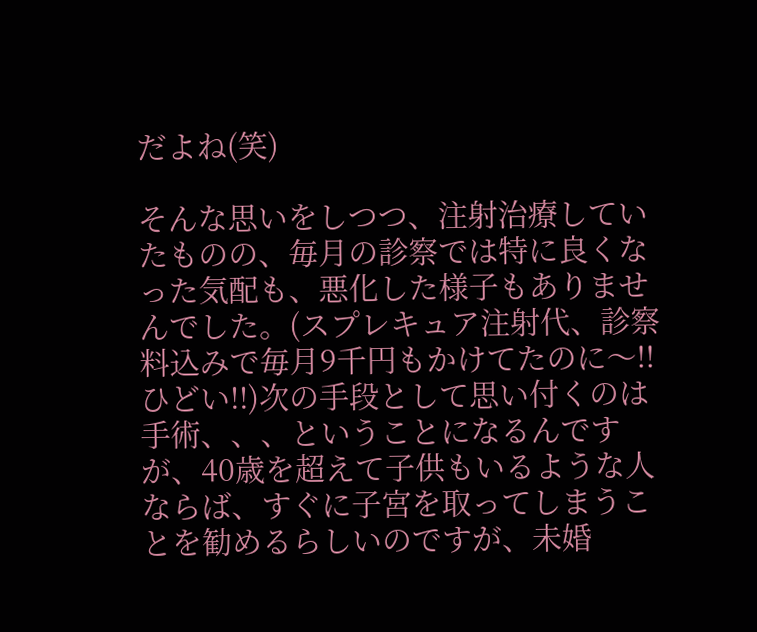だよね(笑)

そんな思いをしつつ、注射治療していたものの、毎月の診察では特に良くなった気配も、悪化した様子もありませんでした。(スプレキュア注射代、診察料込みで毎月9千円もかけてたのに〜!!ひどい!!)次の手段として思い付くのは手術、、、ということになるんですが、40歳を超えて子供もいるような人ならば、すぐに子宮を取ってしまうことを勧めるらしいのですが、未婚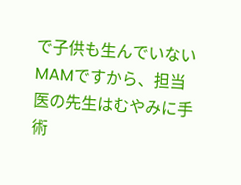で子供も生んでいないMAMですから、担当医の先生はむやみに手術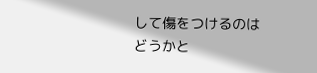して傷をつけるのはどうかと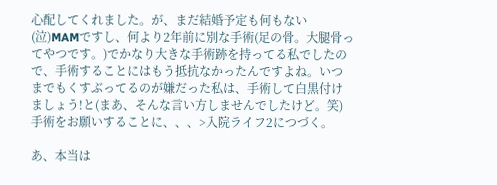心配してくれました。が、まだ結婚予定も何もない(泣)MAMですし、何より2年前に別な手術(足の骨。大腿骨ってやつです。)でかなり大きな手術跡を持ってる私でしたので、手術することにはもう抵抗なかったんですよね。いつまでもくすぶってるのが嫌だった私は、手術して白黒付けましょう!と(まあ、そんな言い方しませんでしたけど。笑)手術をお願いすることに、、、>入院ライフ2につづく。

あ、本当は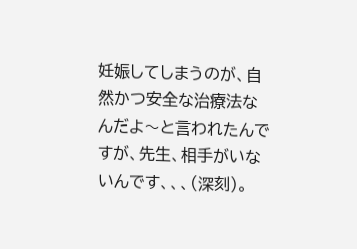妊娠してしまうのが、自然かつ安全な治療法なんだよ〜と言われたんですが、先生、相手がいないんです、、、(深刻)。